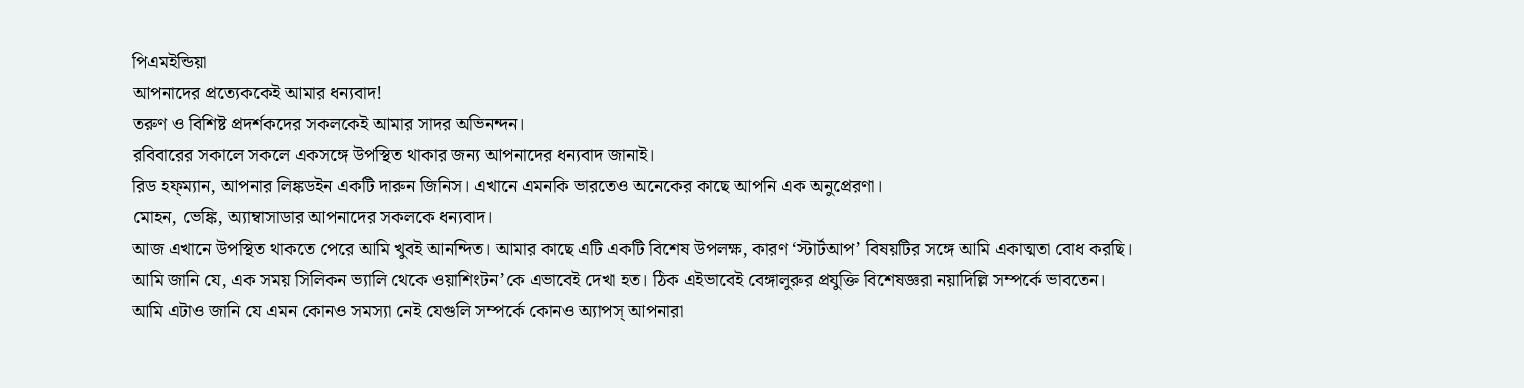পিএমইন্ডিয়া
আপনাদের প্রত্যেককেই আমার ধন্যবাদ!
তরুণ ও বিশিষ্ট প্রদর্শকদের সকলকেই আমার সাদর অভিনন্দন।
রবিবারের সকালে সকলে একসঙ্গে উপস্থিত থাকার জন্য আপনাদের ধন্যবাদ জানাই।
রিড হফ্ম্যান, আপনার লিঙ্কডইন একটি দারুন জিনিস। এখানে এমনকি ভারতেও অনেকের কাছে আপনি এক অনুপ্রেরণা।
মোহন, ভেঙ্কি, অ্যাম্বাসাডার আপনাদের সকলকে ধন্যবাদ।
আজ এখানে উপস্থিত থাকতে পেরে আমি খুবই আনন্দিত। আমার কাছে এটি একটি বিশেষ উপলক্ষ, কারণ ‘স্টার্টআপ’ বিষয়টির সঙ্গে আমি একাত্মতা বোধ করছি।
আমি জানি যে, এক সময় সিলিকন ভ্যালি থেকে ওয়াশিংটন’কে এভাবেই দেখা হত। ঠিক এইভাবেই বেঙ্গালুরুর প্রযুক্তি বিশেষজ্ঞরা নয়াদিল্লি সম্পর্কে ভাবতেন।
আমি এটাও জানি যে এমন কোনও সমস্যা নেই যেগুলি সম্পর্কে কোনও অ্যাপস্ আপনারা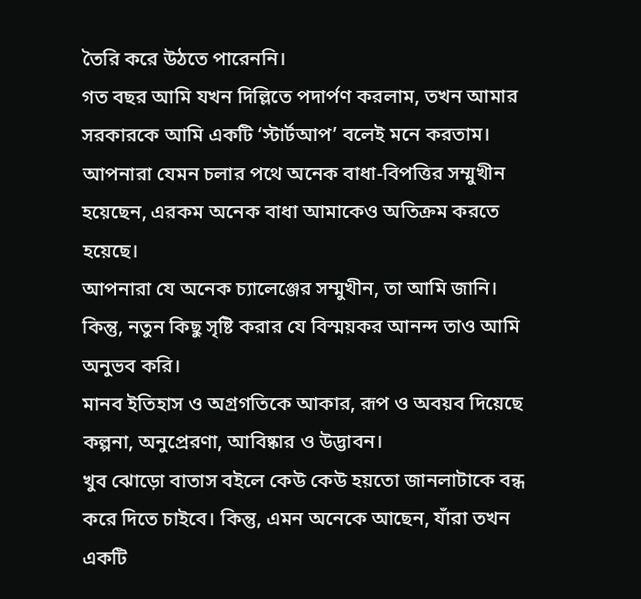তৈরি করে উঠতে পারেননি।
গত বছর আমি যখন দিল্লিতে পদার্পণ করলাম, তখন আমার সরকারকে আমি একটি ‘স্টার্টআপ’ বলেই মনে করতাম। আপনারা যেমন চলার পথে অনেক বাধা-বিপত্তির সম্মুখীন হয়েছেন, এরকম অনেক বাধা আমাকেও অতিক্রম করতে হয়েছে।
আপনারা যে অনেক চ্যালেঞ্জের সম্মুখীন, তা আমি জানি। কিন্তু, নতুন কিছু সৃষ্টি করার যে বিস্ময়কর আনন্দ তাও আমি অনুভব করি।
মানব ইতিহাস ও অগ্রগতিকে আকার, রূপ ও অবয়ব দিয়েছে কল্পনা, অনুপ্রেরণা, আবিষ্কার ও উদ্ভাবন।
খুব ঝোড়ো বাতাস বইলে কেউ কেউ হয়তো জানলাটাকে বন্ধ করে দিতে চাইবে। কিন্তু, এমন অনেকে আছেন, যাঁরা তখন একটি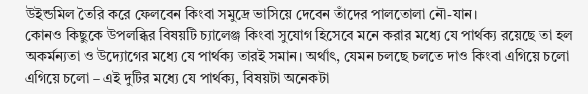উইন্ডমিল তৈরি করে ফেলবেন কিংবা সমুদ্রে ভাসিয়ে দেবেন তাঁদের পালতোলা নৌ-যান।
কোনও কিছুকে উপলব্ধির বিষয়টি চ্যালেঞ্জ কিংবা সুযোগ হিসেবে মনে করার মধ্যে যে পার্থক্য রয়েছে তা হল অকর্মন্যতা ও উদ্যোগের মধ্যে যে পার্থক্য তারই সমান। অর্থাৎ, যেমন চলছে চলতে দাও কিংবা এগিয়ে চলো এগিয়ে চলো – এই দুটির মধ্যে যে পার্থক্য, বিষয়টা অনেকটা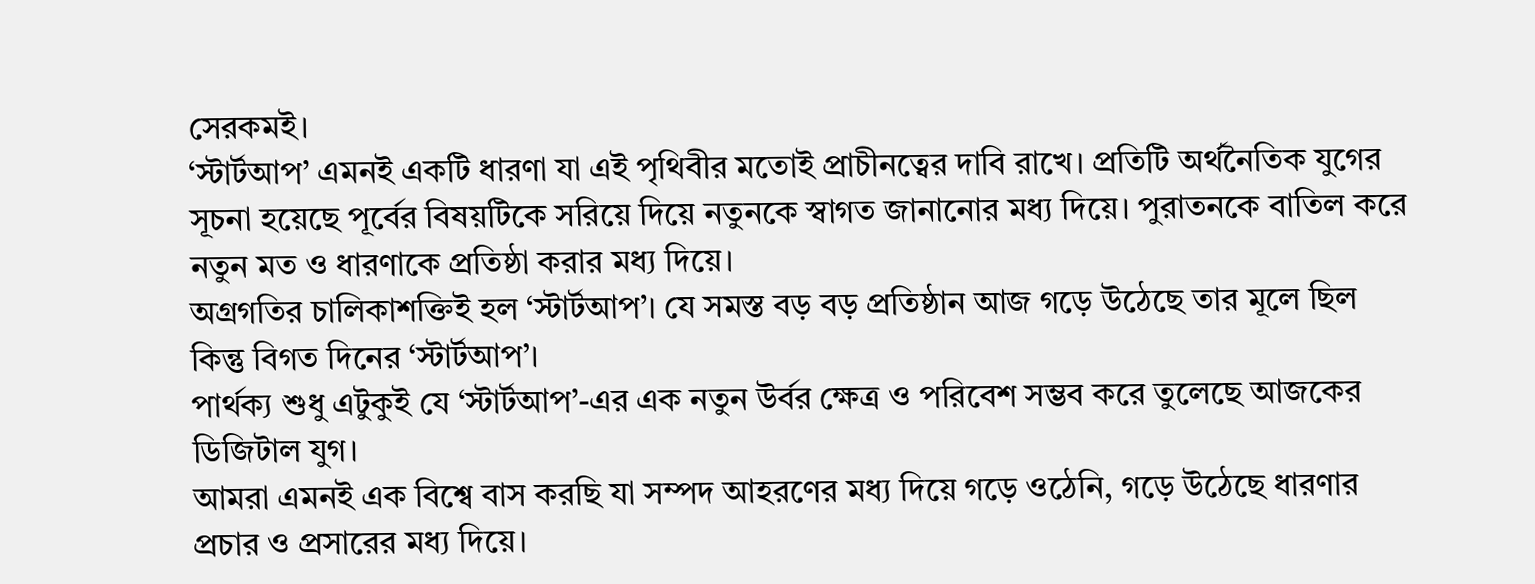সেরকমই।
‘স্টার্টআপ’ এমনই একটি ধারণা যা এই পৃথিবীর মতোই প্রাচীনত্বের দাবি রাখে। প্রতিটি অর্থনৈতিক যুগের সূচনা হয়েছে পূর্বের বিষয়টিকে সরিয়ে দিয়ে নতুনকে স্বাগত জানানোর মধ্য দিয়ে। পুরাতনকে বাতিল করে নতুন মত ও ধারণাকে প্রতিষ্ঠা করার মধ্য দিয়ে।
অগ্রগতির চালিকাশক্তিই হল ‘স্টার্টআপ’। যে সমস্ত বড় বড় প্রতিষ্ঠান আজ গড়ে উঠেছে তার মূলে ছিল কিন্তু বিগত দিনের ‘স্টার্টআপ’।
পার্থক্য শুধু এটুকুই যে ‘স্টার্টআপ’-এর এক নতুন উর্বর ক্ষেত্র ও পরিবেশ সম্ভব করে তুলেছে আজকের ডিজিটাল যুগ।
আমরা এমনই এক বিশ্বে বাস করছি যা সম্পদ আহরণের মধ্য দিয়ে গড়ে ওঠেনি, গড়ে উঠেছে ধারণার প্রচার ও প্রসারের মধ্য দিয়ে।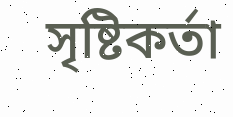সৃষ্টিকর্তা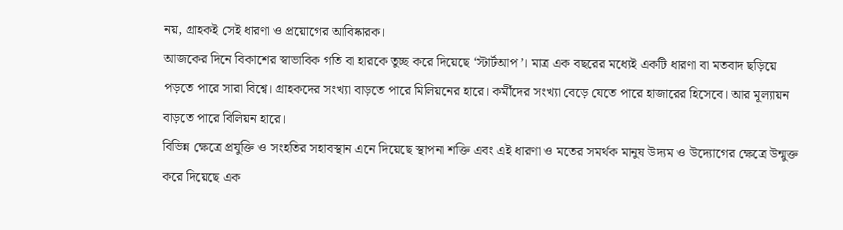নয়, গ্রাহকই সেই ধারণা ও প্রয়োগের আবিষ্কারক।
আজকের দিনে বিকাশের স্বাভাবিক গতি বা হারকে তুচ্ছ করে দিয়েছে ‘স্টার্টআপ’। মাত্র এক বছরের মধ্যেই একটি ধারণা বা মতবাদ ছড়িয়ে পড়তে পারে সারা বিশ্বে। গ্রাহকদের সংখ্যা বাড়তে পারে মিলিয়নের হারে। কর্মীদের সংখ্যা বেড়ে যেতে পারে হাজারের হিসেবে। আর মূল্যায়ন বাড়তে পারে বিলিয়ন হারে।
বিভিন্ন ক্ষেত্রে প্রযুক্তি ও সংহতির সহাবস্থান এনে দিয়েছে স্থাপনা শক্তি এবং এই ধারণা ও মতের সমর্থক মানুষ উদ্যম ও উদ্যোগের ক্ষেত্রে উন্মুক্ত করে দিয়েছে এক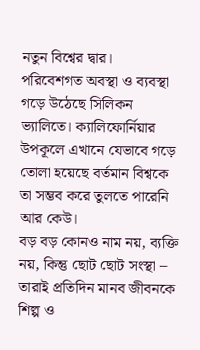নতুন বিশ্বের দ্বার।
পরিবেশগত অবস্থা ও ব্যবস্থা গড়ে উঠেছে সিলিকন ভ্যালিতে। ক্যালিফোর্নিয়ার উপকূলে এখানে যেভাবে গড়ে তোলা হয়েছে বর্তমান বিশ্বকে তা সম্ভব করে তুলতে পারেনি আর কেউ।
বড় বড় কোনও নাম নয়, ব্যক্তি নয়, কিন্তু ছোট ছোট সংস্থা – তারাই প্রতিদিন মানব জীবনকে শিল্প ও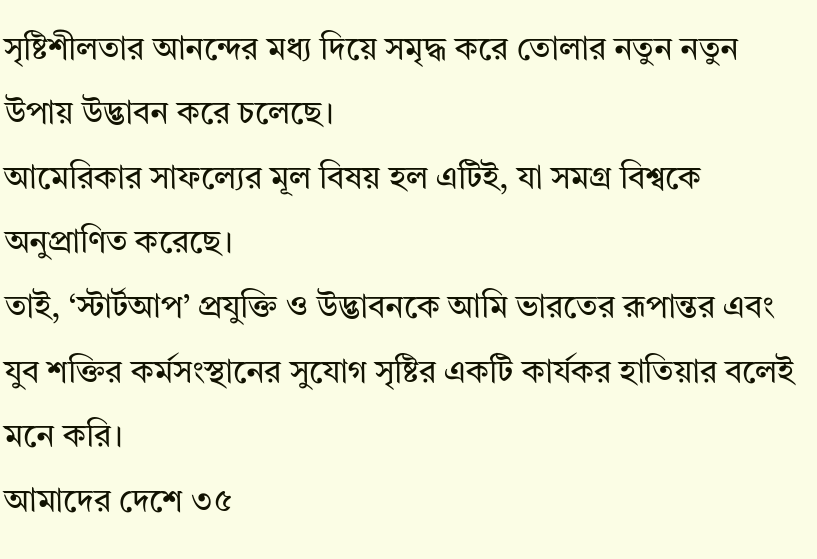সৃষ্টিশীলতার আনন্দের মধ্য দিয়ে সমৃদ্ধ করে তোলার নতুন নতুন উপায় উদ্ভাবন করে চলেছে।
আমেরিকার সাফল্যের মূল বিষয় হল এটিই, যা সমগ্র বিশ্বকে অনুপ্রাণিত করেছে।
তাই, ‘স্টার্টআপ’ প্রযুক্তি ও উদ্ভাবনকে আমি ভারতের রূপান্তর এবং যুব শক্তির কর্মসংস্থানের সুযোগ সৃষ্টির একটি কার্যকর হাতিয়ার বলেই মনে করি।
আমাদের দেশে ৩৫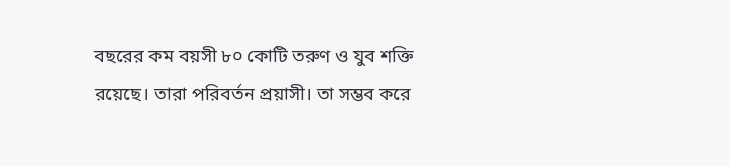বছরের কম বয়সী ৮০ কোটি তরুণ ও যুব শক্তি রয়েছে। তারা পরিবর্তন প্রয়াসী। তা সম্ভব করে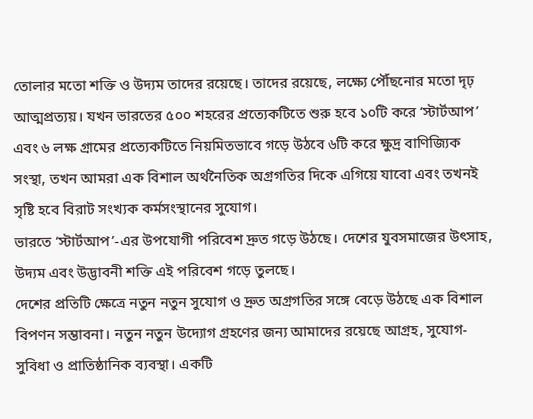তোলার মতো শক্তি ও উদ্যম তাদের রয়েছে। তাদের রয়েছে, লক্ষ্যে পৌঁছনোর মতো দৃঢ় আত্মপ্রত্যয়। যখন ভারতের ৫০০ শহরের প্রত্যেকটিতে শুরু হবে ১০টি করে ‘স্টার্টআপ’ এবং ৬ লক্ষ গ্রামের প্রত্যেকটিতে নিয়মিতভাবে গড়ে উঠবে ৬টি করে ক্ষুদ্র বাণিজ্যিক সংস্থা, তখন আমরা এক বিশাল অর্থনৈতিক অগ্রগতির দিকে এগিয়ে যাবো এবং তখনই সৃষ্টি হবে বিরাট সংখ্যক কর্মসংস্থানের সুযোগ।
ভারতে ‘স্টার্টআপ’-এর উপযোগী পরিবেশ দ্রুত গড়ে উঠছে। দেশের যুবসমাজের উৎসাহ, উদ্যম এবং উদ্ভাবনী শক্তি এই পরিবেশ গড়ে তুলছে।
দেশের প্রতিটি ক্ষেত্রে নতুন নতুন সুযোগ ও দ্রুত অগ্রগতির সঙ্গে বেড়ে উঠছে এক বিশাল বিপণন সম্ভাবনা। নতুন নতুন উদ্যোগ গ্রহণের জন্য আমাদের রয়েছে আগ্রহ, সুযোগ-সুবিধা ও প্রাতিষ্ঠানিক ব্যবস্থা। একটি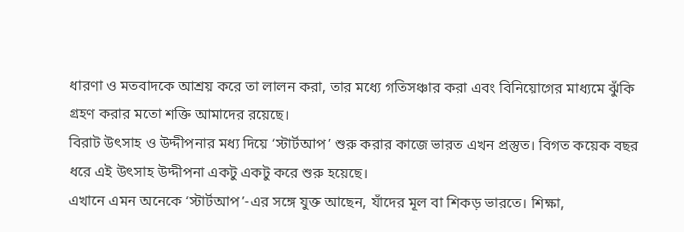ধারণা ও মতবাদকে আশ্রয় করে তা লালন করা, তার মধ্যে গতিসঞ্চার করা এবং বিনিয়োগের মাধ্যমে ঝুঁকি গ্রহণ করার মতো শক্তি আমাদের রয়েছে।
বিরাট উৎসাহ ও উদ্দীপনার মধ্য দিয়ে ‘স্টার্টআপ’ শুরু করার কাজে ভারত এখন প্রস্তুত। বিগত কয়েক বছর ধরে এই উৎসাহ উদ্দীপনা একটু একটু করে শুরু হয়েছে।
এখানে এমন অনেকে ‘স্টার্টআপ’-এর সঙ্গে যুক্ত আছেন, যাঁদের মূল বা শিকড় ভারতে। শিক্ষা,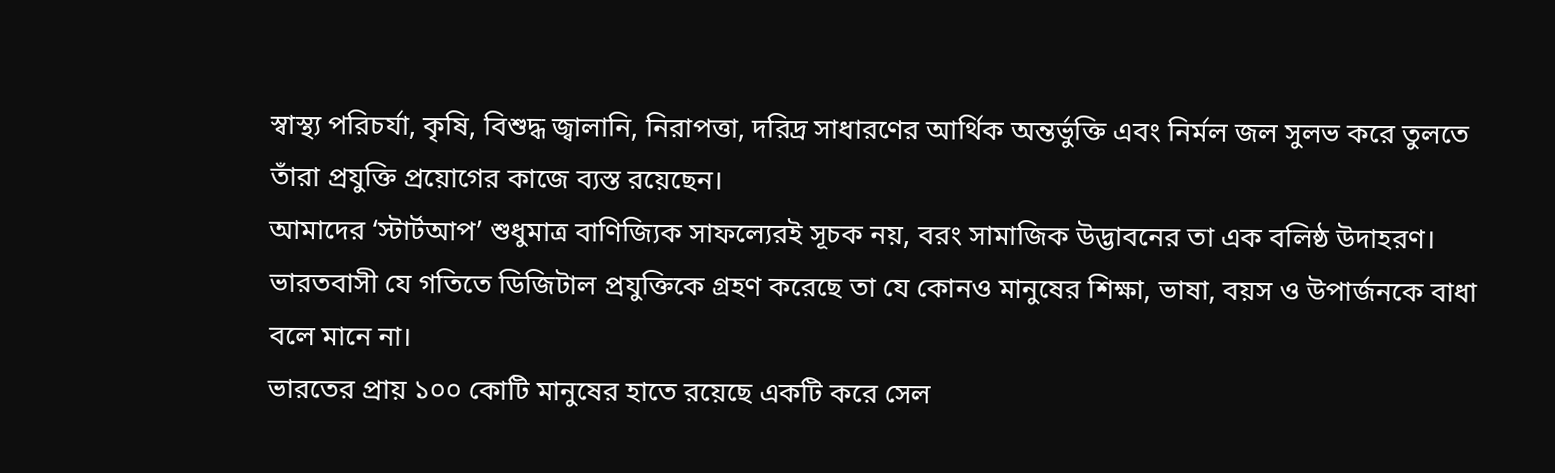স্বাস্থ্য পরিচর্যা, কৃষি, বিশুদ্ধ জ্বালানি, নিরাপত্তা, দরিদ্র সাধারণের আর্থিক অন্তর্ভুক্তি এবং নির্মল জল সুলভ করে তুলতে তাঁরা প্রযুক্তি প্রয়োগের কাজে ব্যস্ত রয়েছেন।
আমাদের ‘স্টার্টআপ’ শুধুমাত্র বাণিজ্যিক সাফল্যেরই সূচক নয়, বরং সামাজিক উদ্ভাবনের তা এক বলিষ্ঠ উদাহরণ।
ভারতবাসী যে গতিতে ডিজিটাল প্রযুক্তিকে গ্রহণ করেছে তা যে কোনও মানুষের শিক্ষা, ভাষা, বয়স ও উপার্জনকে বাধা বলে মানে না।
ভারতের প্রায় ১০০ কোটি মানুষের হাতে রয়েছে একটি করে সেল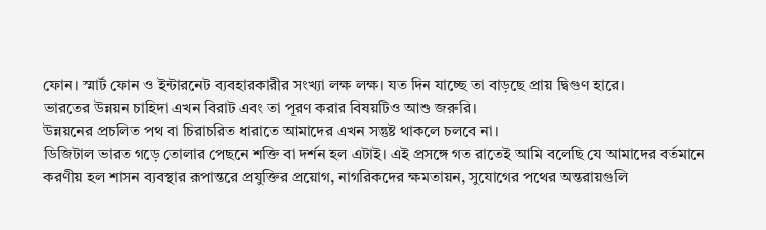ফোন। স্মার্ট ফোন ও ইন্টারনেট ব্যবহারকারীর সংখ্যা লক্ষ লক্ষ। যত দিন যাচ্ছে তা বাড়ছে প্রায় দ্বিগুণ হারে।
ভারতের উন্নয়ন চাহিদা এখন বিরাট এবং তা পূরণ করার বিষয়টিও আশু জরুরি।
উন্নয়নের প্রচলিত পথ বা চিরাচরিত ধারাতে আমাদের এখন সন্তুষ্ট থাকলে চলবে না।
ডিজিটাল ভারত গড়ে তোলার পেছনে শক্তি বা দর্শন হল এটাই। এই প্রসঙ্গে গত রাতেই আমি বলেছি যে আমাদের বর্তমানে করণীয় হল শাসন ব্যবস্থার রূপান্তরে প্রযুক্তির প্রয়োগ, নাগরিকদের ক্ষমতায়ন, সুযোগের পথের অন্তরায়গুলি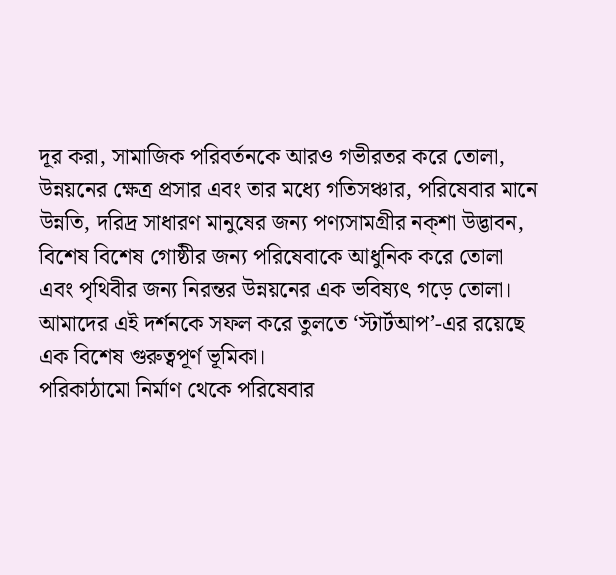দূর করা, সামাজিক পরিবর্তনকে আরও গভীরতর করে তোলা, উন্নয়নের ক্ষেত্র প্রসার এবং তার মধ্যে গতিসঞ্চার, পরিষেবার মানে উন্নতি, দরিদ্র সাধারণ মানুষের জন্য পণ্যসামগ্রীর নক্শা উদ্ভাবন, বিশেষ বিশেষ গোষ্ঠীর জন্য পরিষেবাকে আধুনিক করে তোলা এবং পৃথিবীর জন্য নিরন্তর উন্নয়নের এক ভবিষ্যৎ গড়ে তোলা।
আমাদের এই দর্শনকে সফল করে তুলতে ‘স্টার্টআপ’-এর রয়েছে এক বিশেষ গুরুত্বপূর্ণ ভূমিকা।
পরিকাঠামো নির্মাণ থেকে পরিষেবার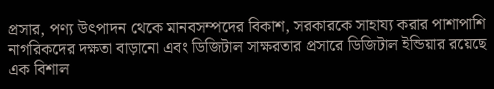প্রসার, পণ্য উৎপাদন থেকে মানবসম্পদের বিকাশ, সরকারকে সাহায্য করার পাশাপাশি নাগরিকদের দক্ষতা বাড়ানো এবং ডিজিটাল সাক্ষরতার প্রসারে ডিজিটাল ইন্ডিয়ার রয়েছে এক বিশাল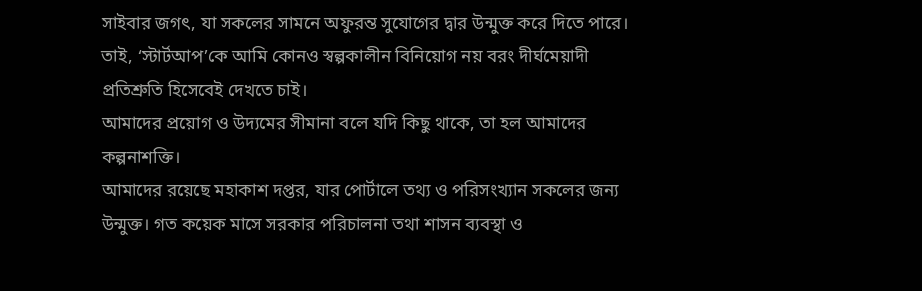সাইবার জগৎ, যা সকলের সামনে অফুরন্ত সুযোগের দ্বার উন্মুক্ত করে দিতে পারে।
তাই, ‘স্টার্টআপ’কে আমি কোনও স্বল্পকালীন বিনিয়োগ নয় বরং দীর্ঘমেয়াদী প্রতিশ্রুতি হিসেবেই দেখতে চাই।
আমাদের প্রয়োগ ও উদ্যমের সীমানা বলে যদি কিছু থাকে, তা হল আমাদের কল্পনাশক্তি।
আমাদের রয়েছে মহাকাশ দপ্তর, যার পোর্টালে তথ্য ও পরিসংখ্যান সকলের জন্য উন্মুক্ত। গত কয়েক মাসে সরকার পরিচালনা তথা শাসন ব্যবস্থা ও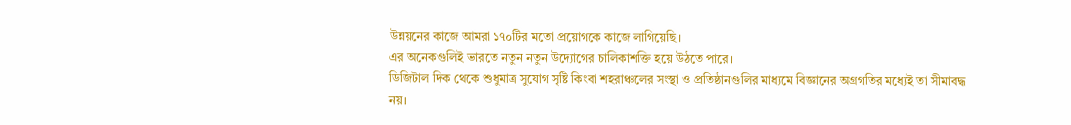উন্নয়নের কাজে আমরা ১৭০টির মতো প্রয়োগকে কাজে লাগিয়েছি।
এর অনেকগুলিই ভারতে নতুন নতুন উদ্যোগের চালিকাশক্তি হয়ে উঠতে পারে।
ডিজিটাল দিক থেকে শুধুমাত্র সুযোগ সৃষ্টি কিংবা শহরাঞ্চলের সংস্থা ও প্রতিষ্ঠানগুলির মাধ্যমে বিজ্ঞানের অগ্রগতির মধ্যেই তা সীমাবদ্ধ নয়।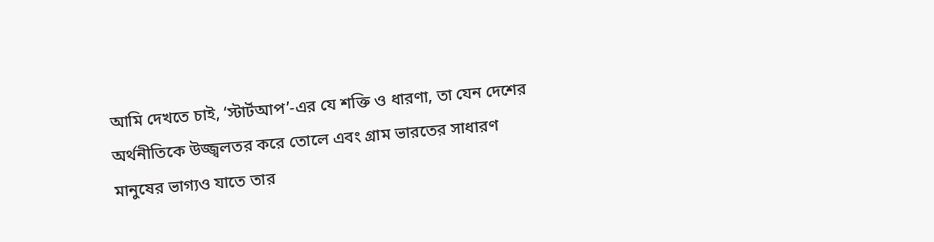আমি দেখতে চাই, ‘স্টার্টআপ’-এর যে শক্তি ও ধারণা, তা যেন দেশের অর্থনীতিকে উজ্জ্বলতর করে তোলে এবং গ্রাম ভারতের সাধারণ মানুষের ভাগ্যও যাতে তার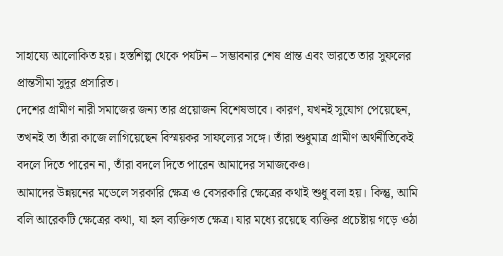সাহায্যে আলোকিত হয়। হস্তশিল্প থেকে পর্যটন – সম্ভাবনার শেষ প্রান্ত এবং ভারতে তার সুফলের প্রান্তসীমা সুদূর প্রসারিত।
দেশের গ্রামীণ নারী সমাজের জন্য তার প্রয়োজন বিশেষভাবে। কারণ, যখনই সুযোগ পেয়েছেন, তখনই তা তাঁরা কাজে লাগিয়েছেন বিস্ময়কর সাফল্যের সঙ্গে। তাঁরা শুধুমাত্র গ্রামীণ অর্থনীতিকেই বদলে দিতে পারেন না, তাঁরা বদলে দিতে পারেন আমাদের সমাজকেও।
আমাদের উন্নয়নের মডেলে সরকারি ক্ষেত্র ও বেসরকারি ক্ষেত্রের কথাই শুধু বলা হয়। কিন্তু, আমি বলি আরেকটি ক্ষেত্রের কথা, যা হল ব্যক্তিগত ক্ষেত্র। যার মধ্যে রয়েছে ব্যক্তির প্রচেষ্টায় গড়ে ওঠা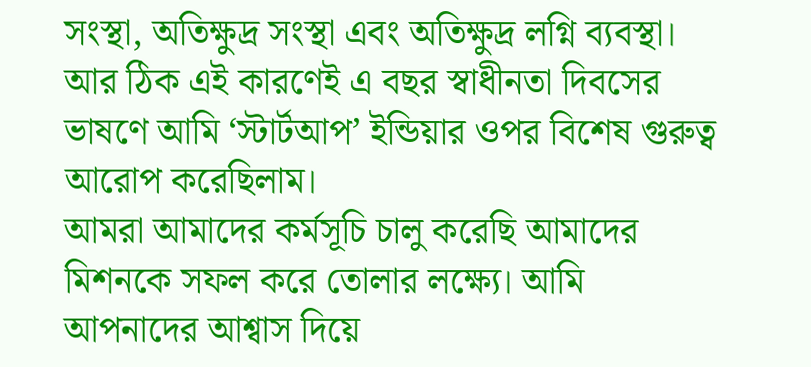সংস্থা, অতিক্ষুদ্র সংস্থা এবং অতিক্ষুদ্র লগ্নি ব্যবস্থা।
আর ঠিক এই কারণেই এ বছর স্বাধীনতা দিবসের ভাষণে আমি ‘স্টার্টআপ’ ইন্ডিয়ার ওপর বিশেষ গুরুত্ব আরোপ করেছিলাম।
আমরা আমাদের কর্মসূচি চালু করেছি আমাদের মিশনকে সফল করে তোলার লক্ষ্যে। আমি আপনাদের আশ্বাস দিয়ে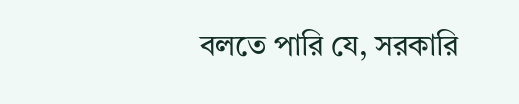বলতে পারি যে, সরকারি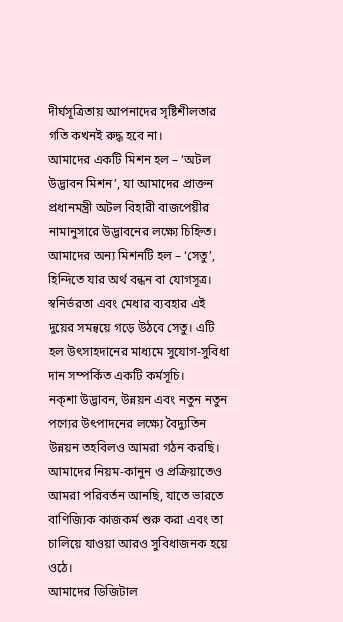দীর্ঘসূত্রিতায় আপনাদের সৃষ্টিশীলতার গতি কখনই রুদ্ধ হবে না।
আমাদের একটি মিশন হল – ‘অটল উদ্ভাবন মিশন’, যা আমাদের প্রাক্তন প্রধানমন্ত্রী অটল বিহারী বাজপেয়ীর নামানুসারে উদ্ভাবনের লক্ষ্যে চিহ্নিত।
আমাদের অন্য মিশনটি হল – ‘সেতু’, হিন্দিতে যার অর্থ বন্ধন বা যোগসূত্র। স্বনির্ভরতা এবং মেধার ব্যবহার এই দুয়ের সমন্বয়ে গড়ে উঠবে সেতু। এটি হল উৎসাহদানের মাধ্যমে সুযোগ-সুবিধা দান সম্পর্কিত একটি কর্মসূচি।
নক্শা উদ্ভাবন, উন্নয়ন এবং নতুন নতুন পণ্যের উৎপাদনের লক্ষ্যে বৈদ্যুতিন উন্নয়ন তহবিলও আমরা গঠন করছি।
আমাদের নিয়ম-কানুন ও প্রক্রিয়াতেও আমরা পরিবর্তন আনছি, যাতে ভারতে বাণিজ্যিক কাজকর্ম শুরু করা এবং তা চালিয়ে যাওয়া আরও সুবিধাজনক হয়ে ওঠে।
আমাদের ডিজিটাল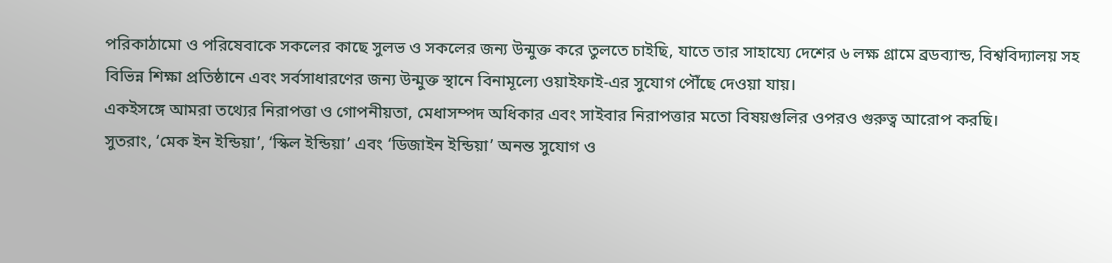পরিকাঠামো ও পরিষেবাকে সকলের কাছে সুলভ ও সকলের জন্য উন্মুক্ত করে তুলতে চাইছি, যাতে তার সাহায্যে দেশের ৬ লক্ষ গ্রামে ব্রডব্যান্ড, বিশ্ববিদ্যালয় সহ বিভিন্ন শিক্ষা প্রতিষ্ঠানে এবং সর্বসাধারণের জন্য উন্মুক্ত স্থানে বিনামূল্যে ওয়াইফাই-এর সুযোগ পৌঁছে দেওয়া যায়।
একইসঙ্গে আমরা তথ্যের নিরাপত্তা ও গোপনীয়তা, মেধাসম্পদ অধিকার এবং সাইবার নিরাপত্তার মতো বিষয়গুলির ওপরও গুরুত্ব আরোপ করছি।
সুতরাং, ‘মেক ইন ইন্ডিয়া’, ‘স্কিল ইন্ডিয়া’ এবং ‘ডিজাইন ইন্ডিয়া’ অনন্ত সুযোগ ও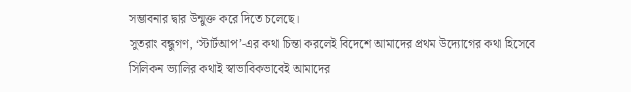সম্ভাবনার দ্বার উন্মুক্ত করে দিতে চলেছে।
সুতরাং বন্ধুগণ, ‘স্টার্টআপ’-এর কথা চিন্তা করলেই বিদেশে আমাদের প্রথম উদ্যোগের কথা হিসেবে সিলিকন ভ্যালির কথাই স্বাভাবিকভাবেই আমাদের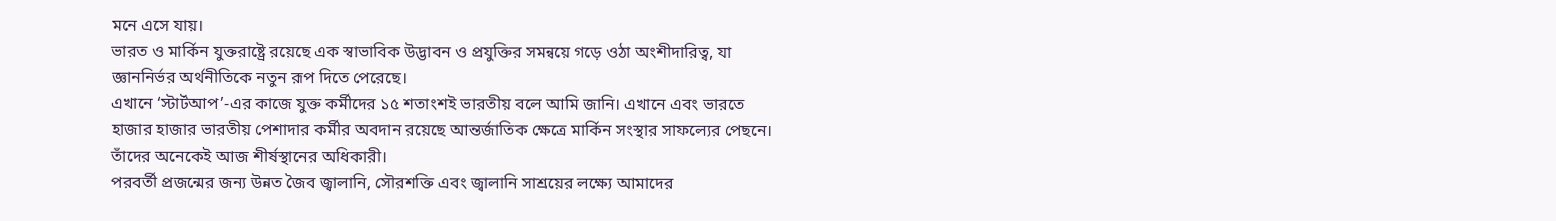মনে এসে যায়।
ভারত ও মার্কিন যুক্তরাষ্ট্রে রয়েছে এক স্বাভাবিক উদ্ভাবন ও প্রযুক্তির সমন্বয়ে গড়ে ওঠা অংশীদারিত্ব, যা জ্ঞাননির্ভর অর্থনীতিকে নতুন রূপ দিতে পেরেছে।
এখানে ‘স্টার্টআপ’-এর কাজে যুক্ত কর্মীদের ১৫ শতাংশই ভারতীয় বলে আমি জানি। এখানে এবং ভারতে হাজার হাজার ভারতীয় পেশাদার কর্মীর অবদান রয়েছে আন্তর্জাতিক ক্ষেত্রে মার্কিন সংস্থার সাফল্যের পেছনে। তাঁদের অনেকেই আজ শীর্ষস্থানের অধিকারী।
পরবর্তী প্রজন্মের জন্য উন্নত জৈব জ্বালানি, সৌরশক্তি এবং জ্বালানি সাশ্রয়ের লক্ষ্যে আমাদের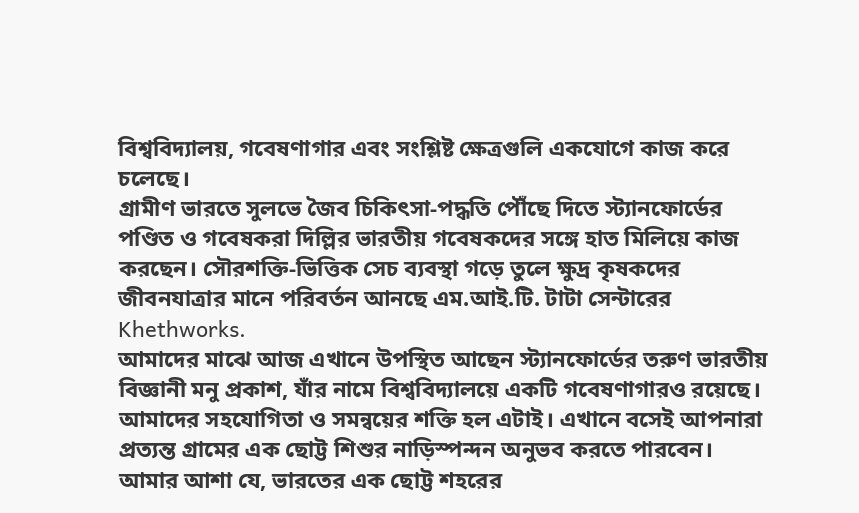বিশ্ববিদ্যালয়, গবেষণাগার এবং সংশ্লিষ্ট ক্ষেত্রগুলি একযোগে কাজ করে চলেছে।
গ্রামীণ ভারতে সুলভে জৈব চিকিৎসা-পদ্ধতি পৌঁছে দিতে স্ট্যানফোর্ডের পণ্ডিত ও গবেষকরা দিল্লির ভারতীয় গবেষকদের সঙ্গে হাত মিলিয়ে কাজ করছেন। সৌরশক্তি-ভিত্তিক সেচ ব্যবস্থা গড়ে তুলে ক্ষুদ্র কৃষকদের জীবনযাত্রার মানে পরিবর্তন আনছে এম.আই.টি. টাটা সেন্টারের Khethworks.
আমাদের মাঝে আজ এখানে উপস্থিত আছেন স্ট্যানফোর্ডের তরুণ ভারতীয় বিজ্ঞানী মনু প্রকাশ, যাঁর নামে বিশ্ববিদ্যালয়ে একটি গবেষণাগারও রয়েছে।
আমাদের সহযোগিতা ও সমন্বয়ের শক্তি হল এটাই। এখানে বসেই আপনারা প্রত্যন্ত গ্রামের এক ছোট্ট শিশুর নাড়িস্পন্দন অনুভব করতে পারবেন।
আমার আশা যে, ভারতের এক ছোট্ট শহরের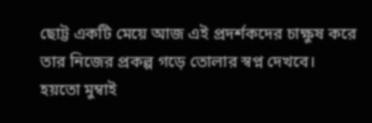ছোট্ট একটি মেয়ে আজ এই প্রদর্শকদের চাক্ষুষ করে তার নিজের প্রকল্প গড়ে তোলার স্বপ্ন দেখবে। হয়তো মুম্বাই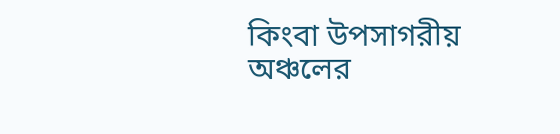কিংবা উপসাগরীয় অঞ্চলের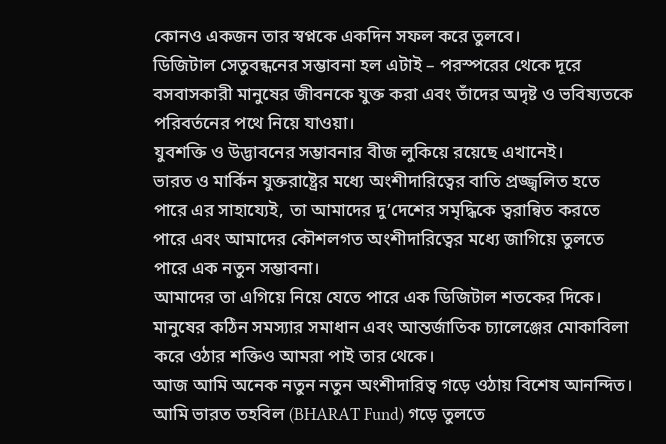কোনও একজন তার স্বপ্নকে একদিন সফল করে তুলবে।
ডিজিটাল সেতুবন্ধনের সম্ভাবনা হল এটাই – পরস্পরের থেকে দূরে বসবাসকারী মানুষের জীবনকে যুক্ত করা এবং তাঁদের অদৃষ্ট ও ভবিষ্যতকে পরিবর্তনের পথে নিয়ে যাওয়া।
যুবশক্তি ও উদ্ভাবনের সম্ভাবনার বীজ লুকিয়ে রয়েছে এখানেই।
ভারত ও মার্কিন যুক্তরাষ্ট্রের মধ্যে অংশীদারিত্বের বাতি প্রজ্জ্বলিত হতে পারে এর সাহায্যেই, তা আমাদের দু’দেশের সমৃদ্ধিকে ত্বরান্বিত করতে পারে এবং আমাদের কৌশলগত অংশীদারিত্বের মধ্যে জাগিয়ে তুলতে পারে এক নতুন সম্ভাবনা।
আমাদের তা এগিয়ে নিয়ে যেতে পারে এক ডিজিটাল শতকের দিকে। মানুষের কঠিন সমস্যার সমাধান এবং আন্তর্জাতিক চ্যালেঞ্জের মোকাবিলা করে ওঠার শক্তিও আমরা পাই তার থেকে।
আজ আমি অনেক নতুন নতুন অংশীদারিত্ব গড়ে ওঠায় বিশেষ আনন্দিত।
আমি ভারত তহবিল (BHARAT Fund) গড়ে তুলতে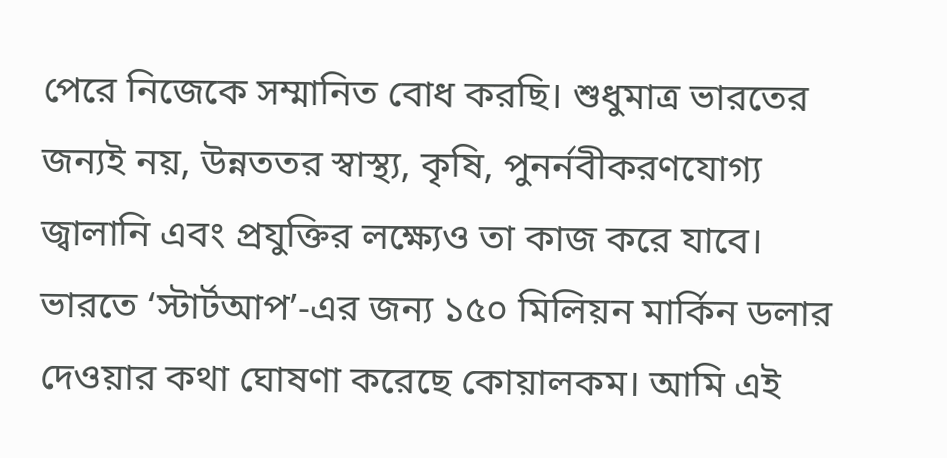পেরে নিজেকে সম্মানিত বোধ করছি। শুধুমাত্র ভারতের জন্যই নয়, উন্নততর স্বাস্থ্য, কৃষি, পুনর্নবীকরণযোগ্য জ্বালানি এবং প্রযুক্তির লক্ষ্যেও তা কাজ করে যাবে।
ভারতে ‘স্টার্টআপ’-এর জন্য ১৫০ মিলিয়ন মার্কিন ডলার দেওয়ার কথা ঘোষণা করেছে কোয়ালকম। আমি এই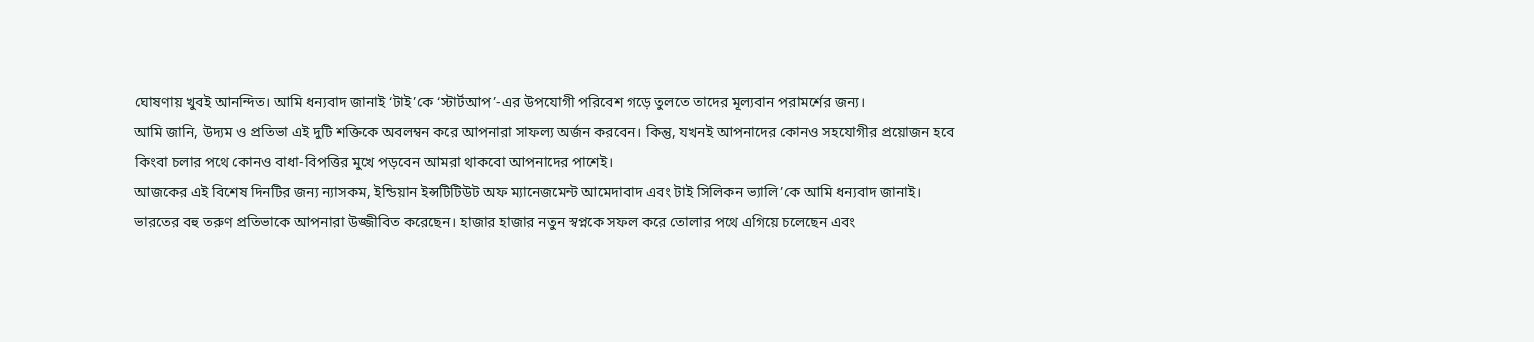ঘোষণায় খুবই আনন্দিত। আমি ধন্যবাদ জানাই ‘টাই’কে ‘স্টার্টআপ’-এর উপযোগী পরিবেশ গড়ে তুলতে তাদের মূল্যবান পরামর্শের জন্য।
আমি জানি, উদ্যম ও প্রতিভা এই দুটি শক্তিকে অবলম্বন করে আপনারা সাফল্য অর্জন করবেন। কিন্তু, যখনই আপনাদের কোনও সহযোগীর প্রয়োজন হবে কিংবা চলার পথে কোনও বাধা-বিপত্তির মুখে পড়বেন আমরা থাকবো আপনাদের পাশেই।
আজকের এই বিশেষ দিনটির জন্য ন্যাসকম, ইন্ডিয়ান ইন্সটিটিউট অফ ম্যানেজমেন্ট আমেদাবাদ এবং টাই সিলিকন ভ্যালি’কে আমি ধন্যবাদ জানাই।
ভারতের বহু তরুণ প্রতিভাকে আপনারা উজ্জীবিত করেছেন। হাজার হাজার নতুন স্বপ্নকে সফল করে তোলার পথে এগিয়ে চলেছেন এবং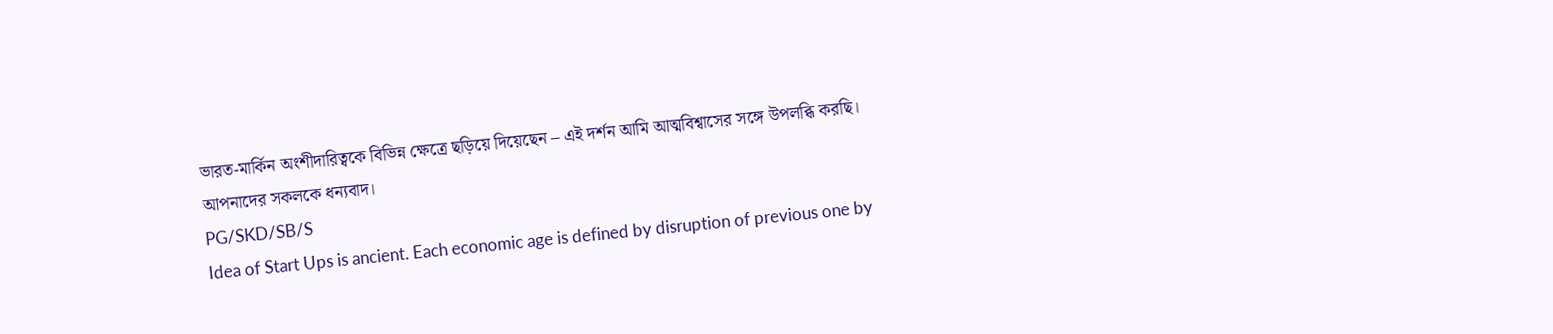ভারত-মার্কিন অংশীদারিত্বকে বিভিন্ন ক্ষেত্রে ছড়িয়ে দিয়েছেন – এই দর্শন আমি আত্মবিশ্বাসের সঙ্গে উপলব্ধি করছি।
আপনাদের সকলকে ধন্যবাদ।
PG/SKD/SB/S
Idea of Start Ups is ancient. Each economic age is defined by disruption of previous one by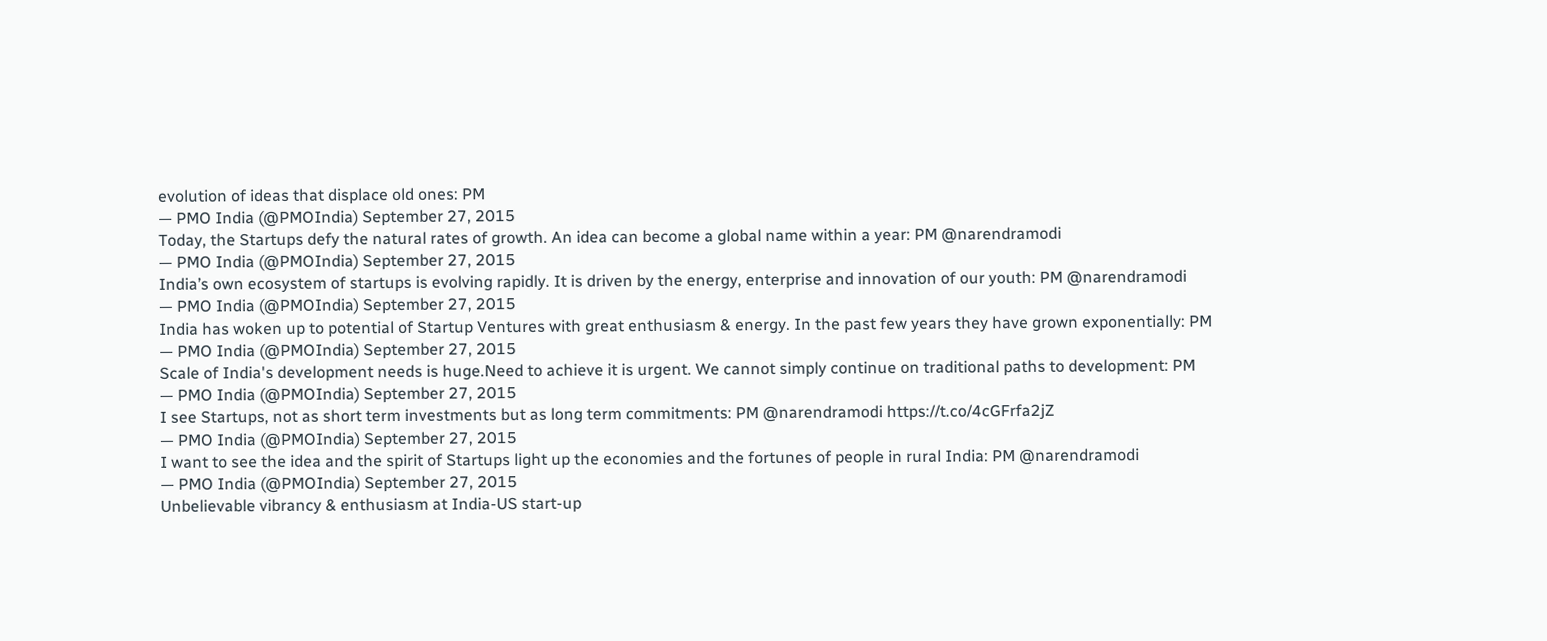evolution of ideas that displace old ones: PM
— PMO India (@PMOIndia) September 27, 2015
Today, the Startups defy the natural rates of growth. An idea can become a global name within a year: PM @narendramodi
— PMO India (@PMOIndia) September 27, 2015
India’s own ecosystem of startups is evolving rapidly. It is driven by the energy, enterprise and innovation of our youth: PM @narendramodi
— PMO India (@PMOIndia) September 27, 2015
India has woken up to potential of Startup Ventures with great enthusiasm & energy. In the past few years they have grown exponentially: PM
— PMO India (@PMOIndia) September 27, 2015
Scale of India's development needs is huge.Need to achieve it is urgent. We cannot simply continue on traditional paths to development: PM
— PMO India (@PMOIndia) September 27, 2015
I see Startups, not as short term investments but as long term commitments: PM @narendramodi https://t.co/4cGFrfa2jZ
— PMO India (@PMOIndia) September 27, 2015
I want to see the idea and the spirit of Startups light up the economies and the fortunes of people in rural India: PM @narendramodi
— PMO India (@PMOIndia) September 27, 2015
Unbelievable vibrancy & enthusiasm at India-US start-up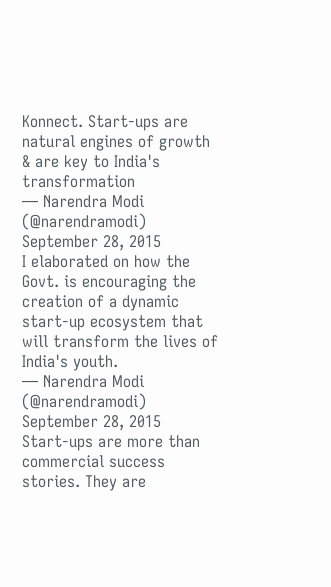Konnect. Start-ups are natural engines of growth & are key to India's transformation
— Narendra Modi (@narendramodi) September 28, 2015
I elaborated on how the Govt. is encouraging the creation of a dynamic start-up ecosystem that will transform the lives of India's youth.
— Narendra Modi (@narendramodi) September 28, 2015
Start-ups are more than commercial success stories. They are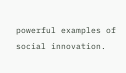powerful examples of social innovation.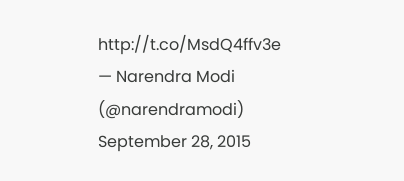http://t.co/MsdQ4ffv3e
— Narendra Modi (@narendramodi) September 28, 2015